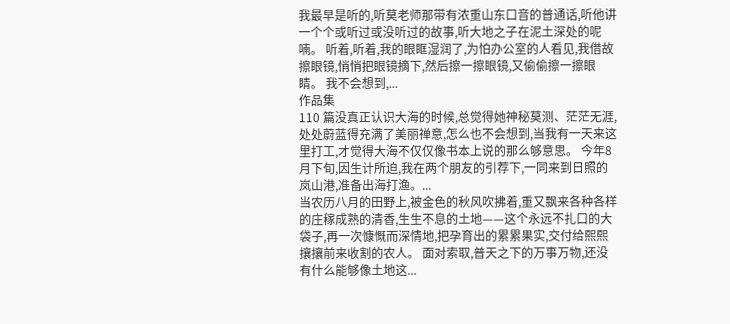我最早是听的,听莫老师那带有浓重山东口音的普通话,听他讲一个个或听过或没听过的故事,听大地之子在泥土深处的呢喃。 听着,听着,我的眼眶湿润了,为怕办公室的人看见,我借故擦眼镜,悄悄把眼镜摘下,然后擦一擦眼镜,又偷偷擦一擦眼睛。 我不会想到,...
作品集
110 篇没真正认识大海的时候,总觉得她神秘莫测、茫茫无涯,处处蔚蓝得充满了美丽禅意,怎么也不会想到,当我有一天来这里打工,才觉得大海不仅仅像书本上说的那么够意思。 今年8月下旬,因生计所迫,我在两个朋友的引荐下,一同来到日照的岚山港,准备出海打渔。...
当农历八月的田野上,被金色的秋风吹拂着,重又飘来各种各样的庄稼成熟的清香,生生不息的土地——这个永远不扎口的大袋子,再一次慷慨而深情地,把孕育出的累累果实,交付给熙熙攘攘前来收割的农人。 面对索取,普天之下的万事万物,还没有什么能够像土地这...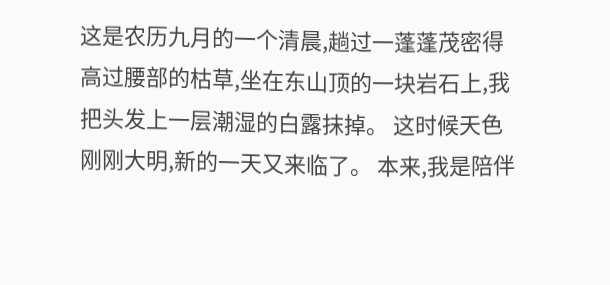这是农历九月的一个清晨,趟过一蓬蓬茂密得高过腰部的枯草,坐在东山顶的一块岩石上,我把头发上一层潮湿的白露抹掉。 这时候天色刚刚大明,新的一天又来临了。 本来,我是陪伴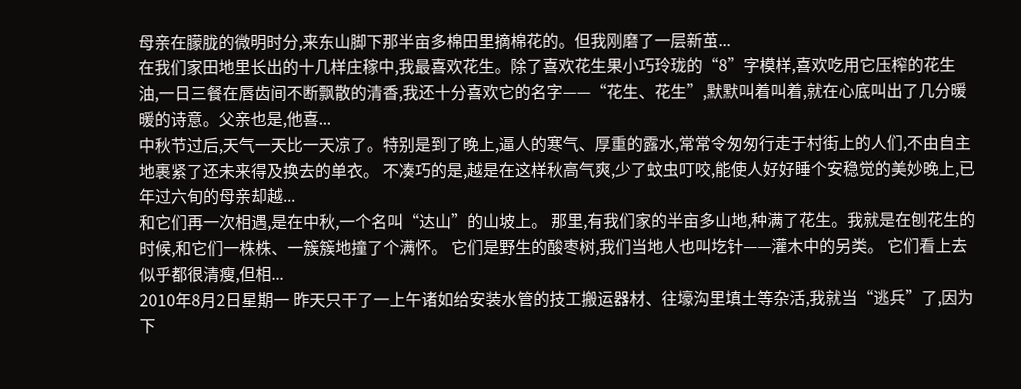母亲在朦胧的微明时分,来东山脚下那半亩多棉田里摘棉花的。但我刚磨了一层新茧...
在我们家田地里长出的十几样庄稼中,我最喜欢花生。除了喜欢花生果小巧玲珑的“8”字模样,喜欢吃用它压榨的花生油,一日三餐在唇齿间不断飘散的清香,我还十分喜欢它的名字——“花生、花生”,默默叫着叫着,就在心底叫出了几分暖暖的诗意。父亲也是,他喜...
中秋节过后,天气一天比一天凉了。特别是到了晚上,逼人的寒气、厚重的露水,常常令匆匆行走于村街上的人们,不由自主地裹紧了还未来得及换去的单衣。 不凑巧的是,越是在这样秋高气爽,少了蚊虫叮咬,能使人好好睡个安稳觉的美妙晚上,已年过六旬的母亲却越...
和它们再一次相遇,是在中秋,一个名叫“达山”的山坡上。 那里,有我们家的半亩多山地,种满了花生。我就是在刨花生的时候,和它们一株株、一簇簇地撞了个满怀。 它们是野生的酸枣树,我们当地人也叫圪针——灌木中的另类。 它们看上去似乎都很清瘦,但相...
2010年8月2日星期一 昨天只干了一上午诸如给安装水管的技工搬运器材、往壕沟里填土等杂活,我就当“逃兵”了,因为下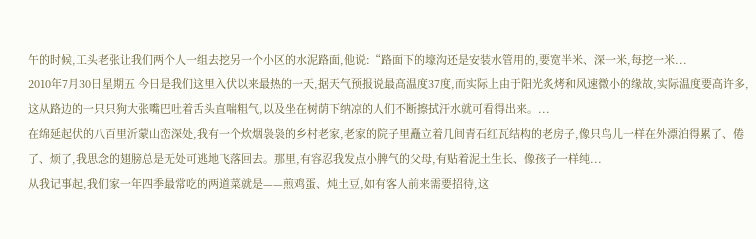午的时候,工头老张让我们两个人一组去挖另一个小区的水泥路面,他说:“路面下的壕沟还是安装水管用的,要宽半米、深一米,每挖一米...
2010年7月30日星期五 今日是我们这里入伏以来最热的一天,据天气预报说最高温度37度,而实际上由于阳光炙烤和风速微小的缘故,实际温度要高许多,这从路边的一只只狗大张嘴巴吐着舌头直喘粗气,以及坐在树荫下纳凉的人们不断擦拭汗水就可看得出来。...
在绵延起伏的八百里沂蒙山峦深处,我有一个炊烟袅袅的乡村老家,老家的院子里矗立着几间青石红瓦结构的老房子,像只鸟儿一样在外漂泊得累了、倦了、烦了,我思念的翅膀总是无处可逃地飞落回去。那里,有容忍我发点小脾气的父母,有贴着泥土生长、像孩子一样纯...
从我记事起,我们家一年四季最常吃的两道菜就是——煎鸡蛋、炖土豆,如有客人前来需要招待,这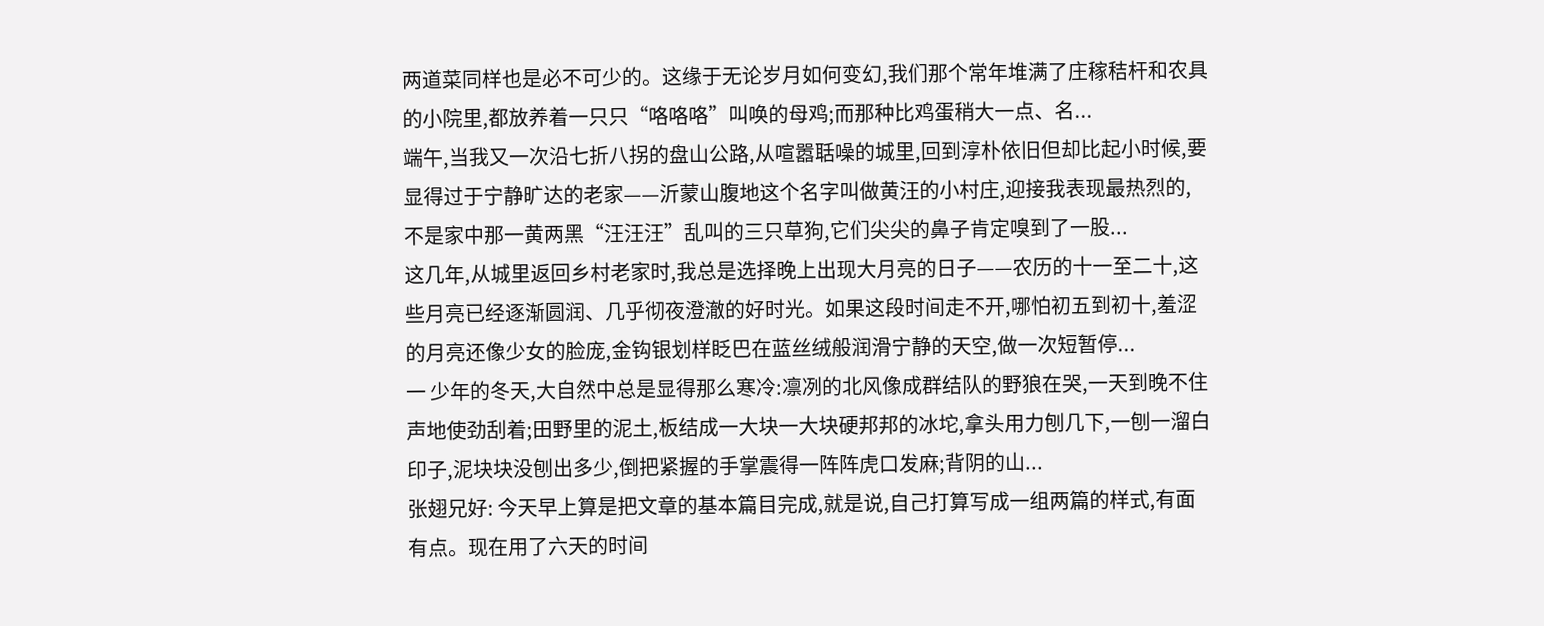两道菜同样也是必不可少的。这缘于无论岁月如何变幻,我们那个常年堆满了庄稼秸杆和农具的小院里,都放养着一只只“咯咯咯”叫唤的母鸡;而那种比鸡蛋稍大一点、名...
端午,当我又一次沿七折八拐的盘山公路,从喧嚣聒噪的城里,回到淳朴依旧但却比起小时候,要显得过于宁静旷达的老家——沂蒙山腹地这个名字叫做黄汪的小村庄,迎接我表现最热烈的,不是家中那一黄两黑“汪汪汪”乱叫的三只草狗,它们尖尖的鼻子肯定嗅到了一股...
这几年,从城里返回乡村老家时,我总是选择晚上出现大月亮的日子——农历的十一至二十,这些月亮已经逐渐圆润、几乎彻夜澄澈的好时光。如果这段时间走不开,哪怕初五到初十,羞涩的月亮还像少女的脸庞,金钩银划样眨巴在蓝丝绒般润滑宁静的天空,做一次短暂停...
一 少年的冬天,大自然中总是显得那么寒冷:凛冽的北风像成群结队的野狼在哭,一天到晚不住声地使劲刮着;田野里的泥土,板结成一大块一大块硬邦邦的冰坨,拿头用力刨几下,一刨一溜白印子,泥块块没刨出多少,倒把紧握的手掌震得一阵阵虎口发麻;背阴的山...
张翅兄好: 今天早上算是把文章的基本篇目完成,就是说,自己打算写成一组两篇的样式,有面有点。现在用了六天的时间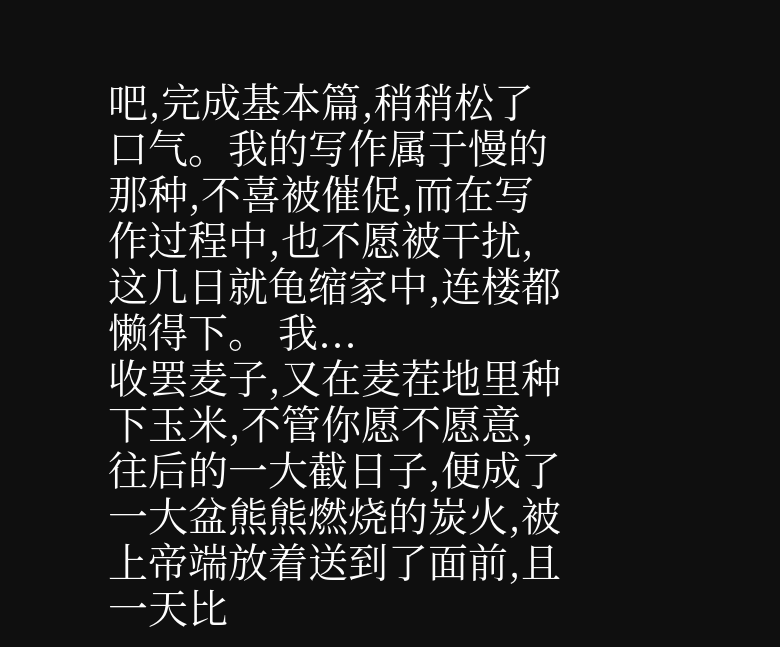吧,完成基本篇,稍稍松了口气。我的写作属于慢的那种,不喜被催促,而在写作过程中,也不愿被干扰,这几日就龟缩家中,连楼都懒得下。 我...
收罢麦子,又在麦茬地里种下玉米,不管你愿不愿意,往后的一大截日子,便成了一大盆熊熊燃烧的炭火,被上帝端放着送到了面前,且一天比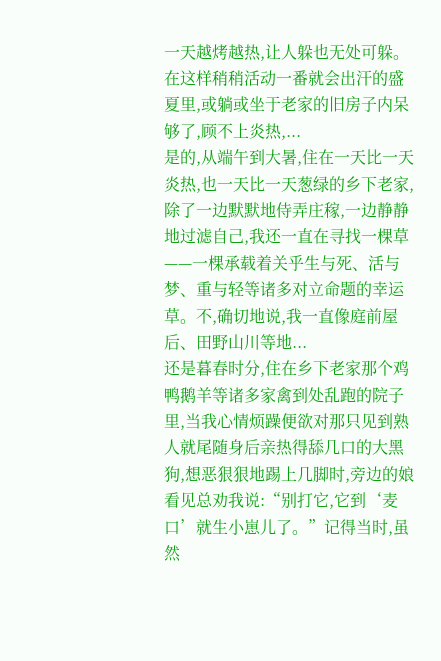一天越烤越热,让人躲也无处可躲。 在这样稍稍活动一番就会出汗的盛夏里,或躺或坐于老家的旧房子内呆够了,顾不上炎热,...
是的,从端午到大暑,住在一天比一天炎热,也一天比一天葱绿的乡下老家,除了一边默默地侍弄庄稼,一边静静地过滤自己,我还一直在寻找一棵草——一棵承载着关乎生与死、活与梦、重与轻等诸多对立命题的幸运草。不,确切地说,我一直像庭前屋后、田野山川等地...
还是暮春时分,住在乡下老家那个鸡鸭鹅羊等诸多家禽到处乱跑的院子里,当我心情烦躁便欲对那只见到熟人就尾随身后亲热得舔几口的大黑狗,想恶狠狠地踢上几脚时,旁边的娘看见总劝我说:“别打它,它到‘麦口’就生小崽儿了。”记得当时,虽然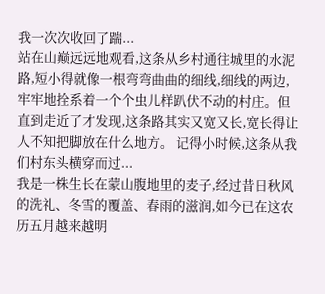我一次次收回了踹...
站在山巅远远地观看,这条从乡村通往城里的水泥路,短小得就像一根弯弯曲曲的细线,细线的两边,牢牢地拴系着一个个虫儿样趴伏不动的村庄。但直到走近了才发现,这条路其实又宽又长,宽长得让人不知把脚放在什么地方。 记得小时候,这条从我们村东头横穿而过...
我是一株生长在蒙山腹地里的麦子,经过昔日秋风的洗礼、冬雪的覆盖、春雨的滋润,如今已在这农历五月越来越明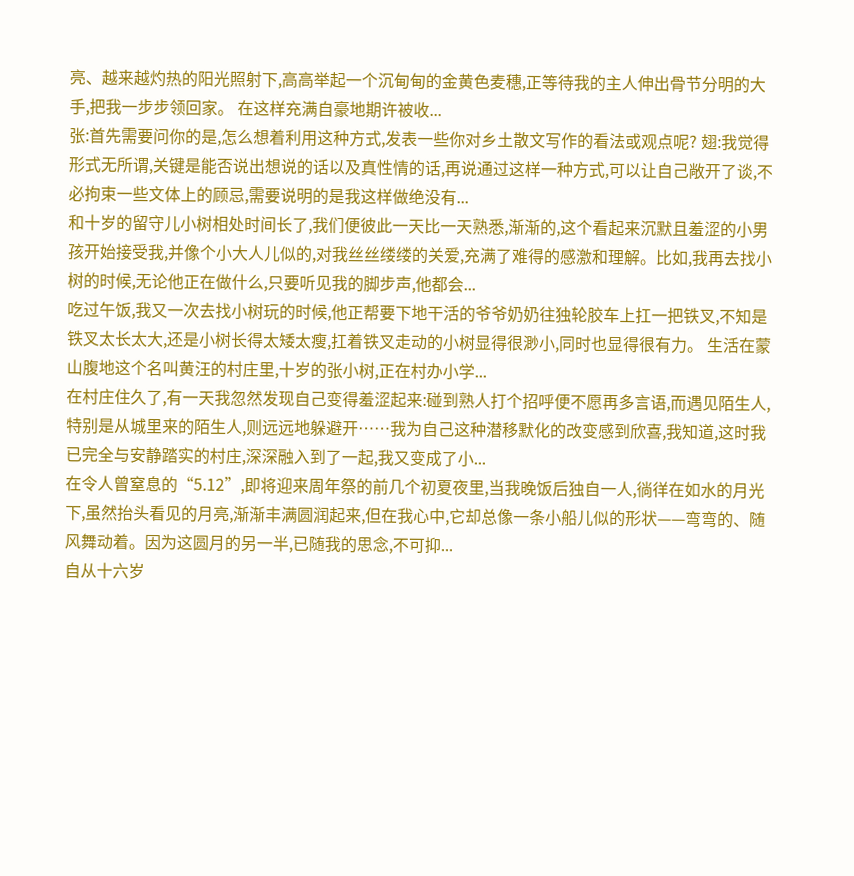亮、越来越灼热的阳光照射下,高高举起一个沉甸甸的金黄色麦穗,正等待我的主人伸出骨节分明的大手,把我一步步领回家。 在这样充满自豪地期许被收...
张:首先需要问你的是,怎么想着利用这种方式,发表一些你对乡土散文写作的看法或观点呢? 翅:我觉得形式无所谓,关键是能否说出想说的话以及真性情的话,再说通过这样一种方式,可以让自己敞开了谈,不必拘束一些文体上的顾忌,需要说明的是我这样做绝没有...
和十岁的留守儿小树相处时间长了,我们便彼此一天比一天熟悉,渐渐的,这个看起来沉默且羞涩的小男孩开始接受我,并像个小大人儿似的,对我丝丝缕缕的关爱,充满了难得的感激和理解。比如,我再去找小树的时候,无论他正在做什么,只要听见我的脚步声,他都会...
吃过午饭,我又一次去找小树玩的时候,他正帮要下地干活的爷爷奶奶往独轮胶车上扛一把铁叉,不知是铁叉太长太大,还是小树长得太矮太瘦,扛着铁叉走动的小树显得很渺小,同时也显得很有力。 生活在蒙山腹地这个名叫黄汪的村庄里,十岁的张小树,正在村办小学...
在村庄住久了,有一天我忽然发现自己变得羞涩起来:碰到熟人打个招呼便不愿再多言语,而遇见陌生人,特别是从城里来的陌生人,则远远地躲避开……我为自己这种潜移默化的改变感到欣喜,我知道,这时我已完全与安静踏实的村庄,深深融入到了一起,我又变成了小...
在令人曾窒息的“5.12”,即将迎来周年祭的前几个初夏夜里,当我晚饭后独自一人,徜徉在如水的月光下,虽然抬头看见的月亮,渐渐丰满圆润起来,但在我心中,它却总像一条小船儿似的形状——弯弯的、随风舞动着。因为这圆月的另一半,已随我的思念,不可抑...
自从十六岁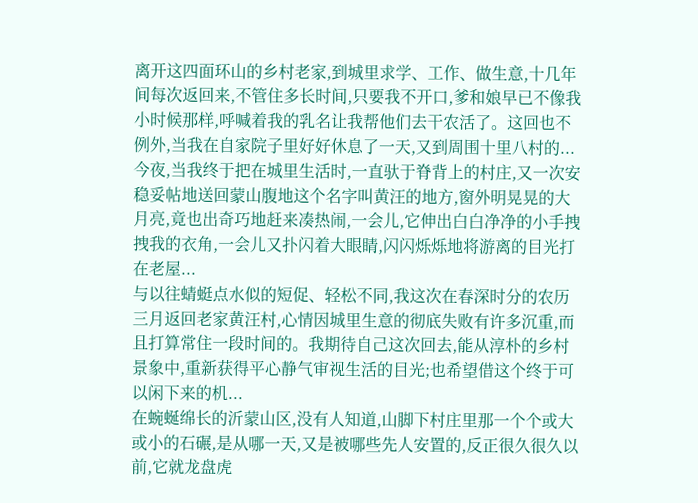离开这四面环山的乡村老家,到城里求学、工作、做生意,十几年间每次返回来,不管住多长时间,只要我不开口,爹和娘早已不像我小时候那样,呼喊着我的乳名让我帮他们去干农活了。这回也不例外,当我在自家院子里好好休息了一天,又到周围十里八村的...
今夜,当我终于把在城里生活时,一直驮于脊背上的村庄,又一次安稳妥帖地送回蒙山腹地这个名字叫黄汪的地方,窗外明晃晃的大月亮,竟也出奇巧地赶来凑热闹,一会儿,它伸出白白净净的小手拽拽我的衣角,一会儿又扑闪着大眼睛,闪闪烁烁地将游离的目光打在老屋...
与以往蜻蜓点水似的短促、轻松不同,我这次在春深时分的农历三月返回老家黄汪村,心情因城里生意的彻底失败有许多沉重,而且打算常住一段时间的。我期待自己这次回去,能从淳朴的乡村景象中,重新获得平心静气审视生活的目光;也希望借这个终于可以闲下来的机...
在蜿蜒绵长的沂蒙山区,没有人知道,山脚下村庄里那一个个或大或小的石碾,是从哪一天,又是被哪些先人安置的,反正很久很久以前,它就龙盘虎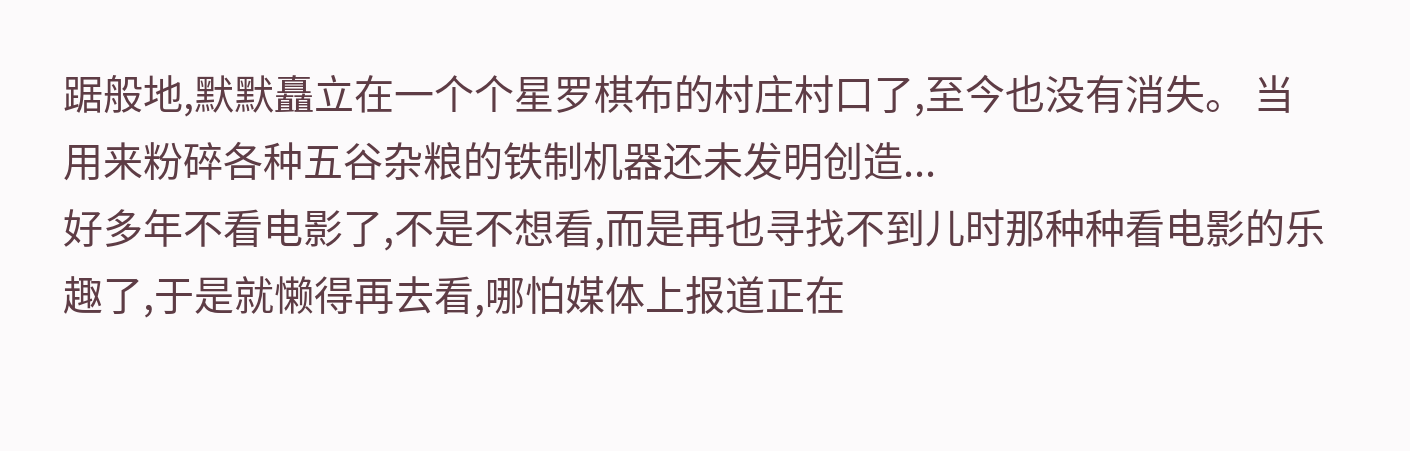踞般地,默默矗立在一个个星罗棋布的村庄村口了,至今也没有消失。 当用来粉碎各种五谷杂粮的铁制机器还未发明创造...
好多年不看电影了,不是不想看,而是再也寻找不到儿时那种种看电影的乐趣了,于是就懒得再去看,哪怕媒体上报道正在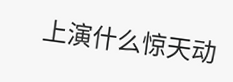上演什么惊天动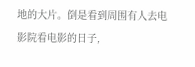地的大片。倒是看到周围有人去电影院看电影的日子,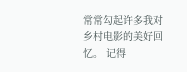常常勾起许多我对乡村电影的美好回忆。 记得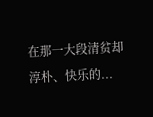在那一大段清贫却淳朴、快乐的...